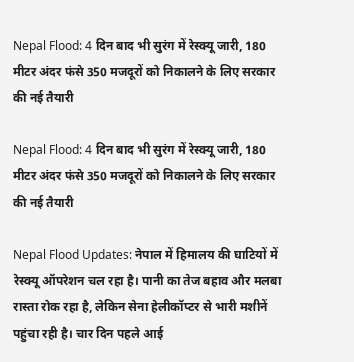Nepal Flood: 4 दिन बाद भी सुरंग में रेस्क्यू जारी, 180 मीटर अंदर फंसे 350 मजदूरों को निकालने के लिए सरकार की नई तैयारी

Nepal Flood: 4 दिन बाद भी सुरंग में रेस्क्यू जारी, 180 मीटर अंदर फंसे 350 मजदूरों को निकालने के लिए सरकार की नई तैयारी

Nepal Flood Updates: नेपाल में हिमालय की घाटियों में रेस्क्यू ऑपरेशन चल रहा है। पानी का तेज बहाव और मलबा रास्ता रोक रहा है, लेकिन सेना हेलीकॉप्टर से भारी मशीनें पहुंचा रही है। चार दिन पहले आई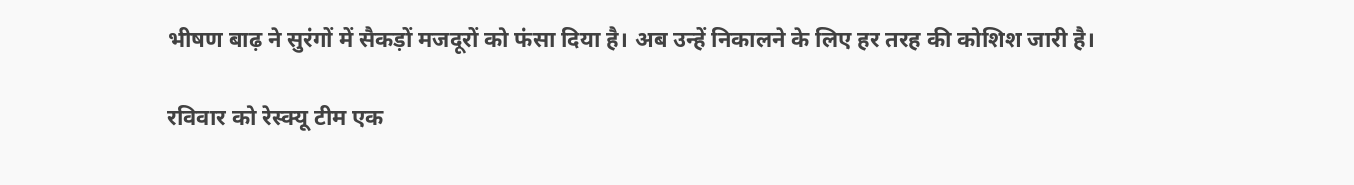भीषण बाढ़ ने सुरंगों में सैकड़ों मजदूरों को फंसा दिया है। अब उन्हें निकालने के लिए हर तरह की कोशिश जारी है।

रविवार को रेस्क्यू टीम एक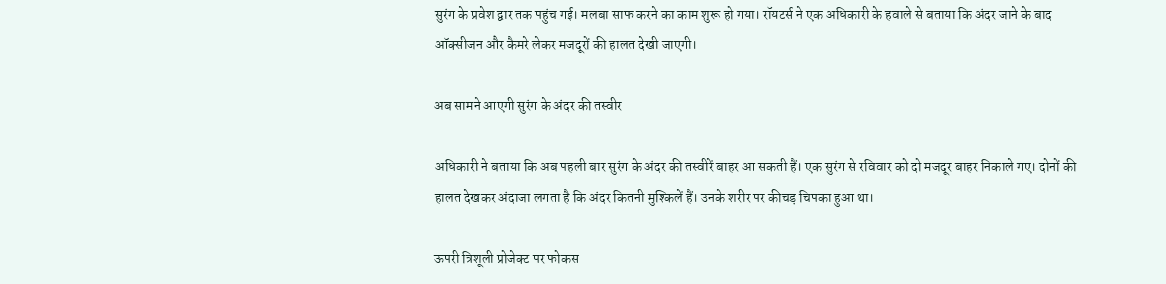सुरंग के प्रवेश द्वार तक पहुंच गई। मलबा साफ करने का काम शुरू हो गया। रॉयटर्स ने एक अधिकारी के हवाले से बताया कि अंदर जाने के बाद ऑक्सीजन और कैमरे लेकर मजदूरों की हालत देखी जाएगी।

अब सामने आएगी सुरंग के अंदर की तस्वीर

अधिकारी ने बताया कि अब पहली बार सुरंग के अंदर की तस्वीरें बाहर आ सकती हैं। एक सुरंग से रविवार को दो मजदूर बाहर निकाले गए। दोनों की हालत देखकर अंदाजा लगता है कि अंदर कितनी मुश्किलें हैं। उनके शरीर पर कीचड़ चिपका हुआ था।

ऊपरी त्रिशूली प्रोजेक्ट पर फोकस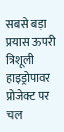सबसे बड़ा प्रयास ऊपरी त्रिशूली हाइड्रोपावर प्रोजेक्ट पर चल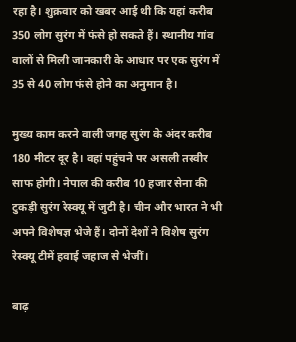रहा है। शुक्रवार को खबर आई थी कि यहां करीब 350 लोग सुरंग में फंसे हो सकते हैं। स्थानीय गांव वालों से मिली जानकारी के आधार पर एक सुरंग में 35 से 40 लोग फंसे होने का अनुमान है।

मुख्य काम करने वाली जगह सुरंग के अंदर करीब 180 मीटर दूर है। वहां पहुंचने पर असली तस्वीर साफ होगी। नेपाल की करीब 10 हजार सेना की टुकड़ी सुरंग रेस्क्यू में जुटी है। चीन और भारत ने भी अपने विशेषज्ञ भेजे हैं। दोनों देशों ने विशेष सुरंग रेस्क्यू टीमें हवाई जहाज से भेजीं।

बाढ़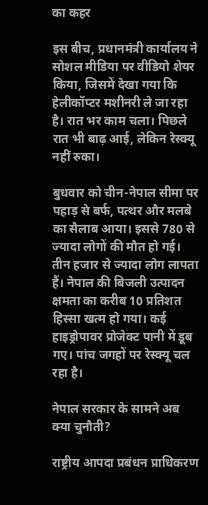का कहर

इस बीच, प्रधानमंत्री कार्यालय ने सोशल मीडिया पर वीडियो शेयर किया, जिसमें देखा गया कि हेलीकॉप्टर मशीनरी ले जा रहा है। रात भर काम चला। पिछले रात भी बाढ़ आई, लेकिन रेस्क्यू नहीं रुका।

बुधवार को चीन-नेपाल सीमा पर पहाड़ से बर्फ, पत्थर और मलबे का सैलाब आया। इससे 780 से ज्यादा लोगों की मौत हो गई। तीन हजार से ज्यादा लोग लापता हैं। नेपाल की बिजली उत्पादन क्षमता का करीब 10 प्रतिशत हिस्सा खत्म हो गया। कई हाइड्रोपावर प्रोजेक्ट पानी में डूब गए। पांच जगहों पर रेस्क्यू चल रहा है।

नेपाल सरकार के सामने अब क्या चुनौती?

राष्ट्रीय आपदा प्रबंधन प्राधिकरण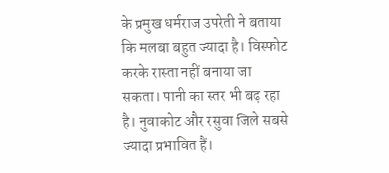के प्रमुख धर्मराज उपरेती ने बताया कि मलबा बहुत ज्यादा है। विस्फोट करके रास्ता नहीं बनाया जा सकता। पानी का स्तर भी बढ़ रहा है। नुवाकोट और रसुवा जिले सबसे ज्यादा प्रभावित हैं।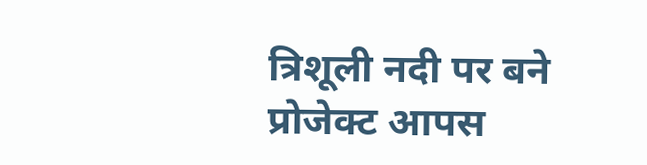त्रिशूली नदी पर बने प्रोजेक्ट आपस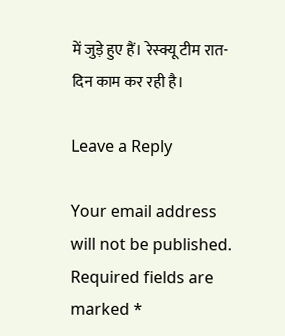में जुड़े हुए हैं। रेस्क्यू टीम रात-दिन काम कर रही है।

Leave a Reply

Your email address will not be published. Required fields are marked *